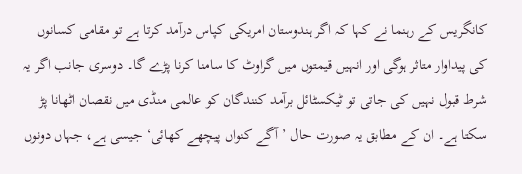کانگریس کے رہنما نے کہا کہ اگر ہندوستان امریکی کپاس درآمد کرتا ہے تو مقامی کسانوں کی پیداوار متاثر ہوگی اور انہیں قیمتوں میں گراوٹ کا سامنا کرنا پڑے گا۔ دوسری جانب اگر یہ شرط قبول نہیں کی جاتی تو ٹیکسٹائل برآمد کنندگان کو عالمی منڈی میں نقصان اٹھانا پڑ سکتا ہے۔ ان کے مطابق یہ صورت حال ’آگے کنواں پیچھے کھائی‘ جیسی ہے، جہاں دونوں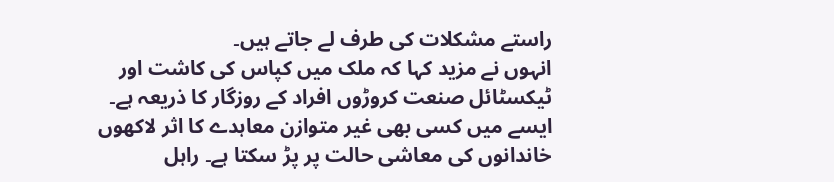راستے مشکلات کی طرف لے جاتے ہیں۔
انہوں نے مزید کہا کہ ملک میں کپاس کی کاشت اور ٹیکسٹائل صنعت کروڑوں افراد کے روزگار کا ذریعہ ہے۔ ایسے میں کسی بھی غیر متوازن معاہدے کا اثر لاکھوں خاندانوں کی معاشی حالت پر پڑ سکتا ہے۔ راہل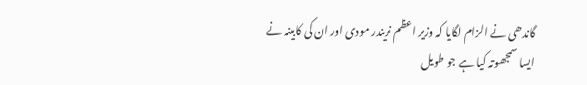گاندھی نے الزام لگایا کہ وزیر اعظم نریندر مودی اور ان کی کابینہ نے ایسا سمجھوتہ کیا ہے جو طویل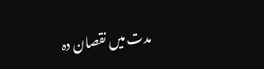مدت میں نقصان دہ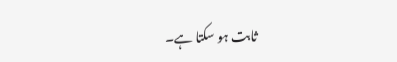ثابت ہو سکتا ہے۔